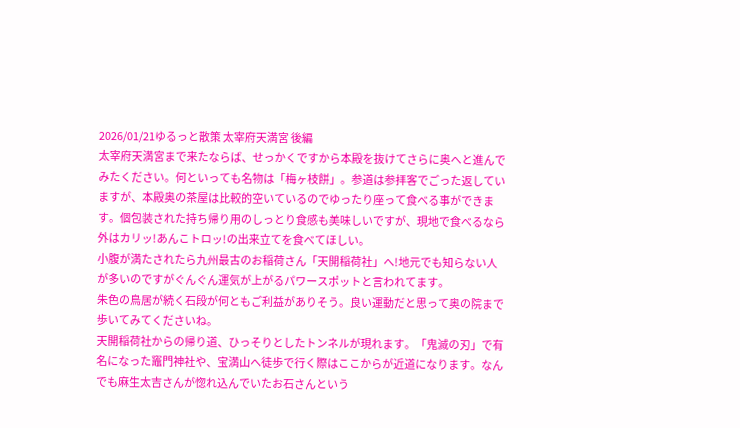2026/01/21ゆるっと散策 太宰府天満宮 後編
太宰府天満宮まで来たならば、せっかくですから本殿を抜けてさらに奥へと進んでみたください。何といっても名物は「梅ヶ枝餅」。参道は参拝客でごった返していますが、本殿奥の茶屋は比較的空いているのでゆったり座って食べる事ができます。個包装された持ち帰り用のしっとり食感も美味しいですが、現地で食べるなら外はカリッ!あんこトロッ!の出来立てを食べてほしい。
小腹が満たされたら九州最古のお稲荷さん「天開稲荷社」へ!地元でも知らない人が多いのですがぐんぐん運気が上がるパワースポットと言われてます。
朱色の鳥居が続く石段が何ともご利益がありそう。良い運動だと思って奥の院まで歩いてみてくださいね。
天開稲荷社からの帰り道、ひっそりとしたトンネルが現れます。「鬼滅の刃」で有名になった竈門神社や、宝満山へ徒歩で行く際はここからが近道になります。なんでも麻生太吉さんが惚れ込んでいたお石さんという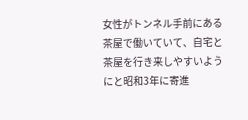女性がトンネル手前にある茶屋で働いていて、自宅と茶屋を行き来しやすいようにと昭和3年に寄進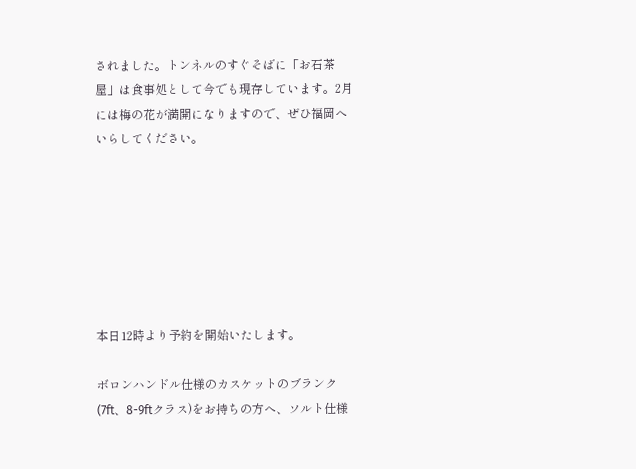されました。トンネルのすぐそばに「お石茶屋」は食事処として今でも現存しています。2月には梅の花が満開になりますので、ぜひ福岡へいらしてください。







本日12時より予約を開始いたします。

ボロンハンドル仕様のカスケットのブランク(7ft、8-9ftクラス)をお持ちの方へ、ソルト仕様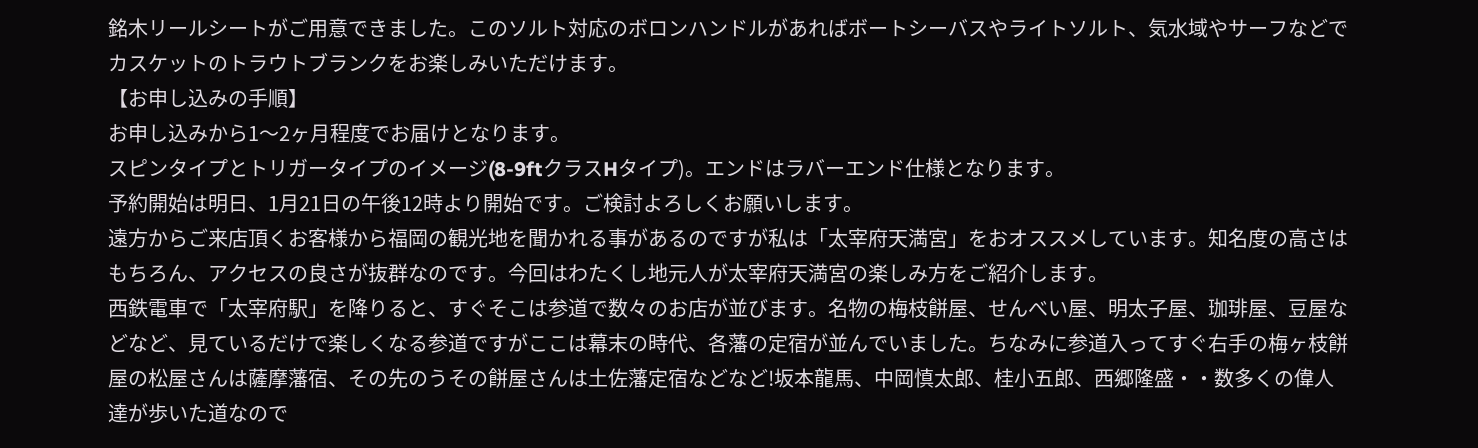銘木リールシートがご用意できました。このソルト対応のボロンハンドルがあればボートシーバスやライトソルト、気水域やサーフなどでカスケットのトラウトブランクをお楽しみいただけます。
【お申し込みの手順】
お申し込みから1〜2ヶ月程度でお届けとなります。
スピンタイプとトリガータイプのイメージ(8-9ftクラスHタイプ)。エンドはラバーエンド仕様となります。
予約開始は明日、1月21日の午後12時より開始です。ご検討よろしくお願いします。
遠方からご来店頂くお客様から福岡の観光地を聞かれる事があるのですが私は「太宰府天満宮」をおオススメしています。知名度の高さはもちろん、アクセスの良さが抜群なのです。今回はわたくし地元人が太宰府天満宮の楽しみ方をご紹介します。
西鉄電車で「太宰府駅」を降りると、すぐそこは参道で数々のお店が並びます。名物の梅枝餅屋、せんべい屋、明太子屋、珈琲屋、豆屋などなど、見ているだけで楽しくなる参道ですがここは幕末の時代、各藩の定宿が並んでいました。ちなみに参道入ってすぐ右手の梅ヶ枝餅屋の松屋さんは薩摩藩宿、その先のうその餅屋さんは土佐藩定宿などなど!坂本龍馬、中岡慎太郎、桂小五郎、西郷隆盛・・数多くの偉人達が歩いた道なので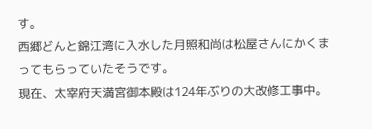す。
西郷どんと錦江湾に入水した月照和尚は松屋さんにかくまってもらっていたそうです。
現在、太宰府天満宮御本殿は124年ぶりの大改修工事中。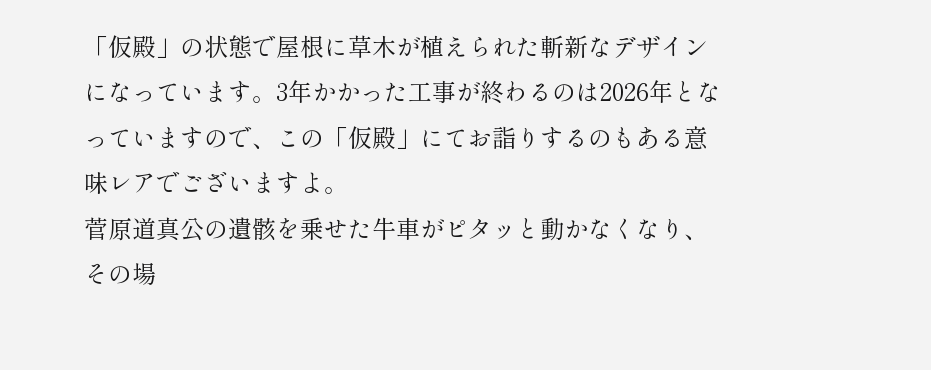「仮殿」の状態で屋根に草木が植えられた斬新なデザインになっています。3年かかった工事が終わるのは2026年となっていますので、この「仮殿」にてお詣りするのもある意味レアでございますよ。
菅原道真公の遺骸を乗せた牛車がピタッと動かなくなり、その場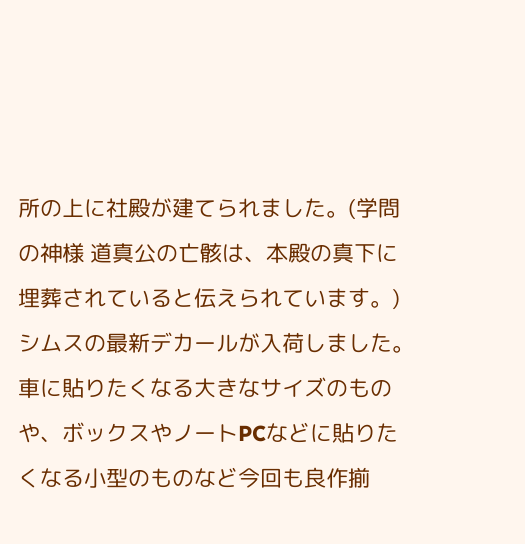所の上に社殿が建てられました。(学問の神様 道真公の亡骸は、本殿の真下に埋葬されていると伝えられています。)
シムスの最新デカールが入荷しました。車に貼りたくなる大きなサイズのものや、ボックスやノートPCなどに貼りたくなる小型のものなど今回も良作揃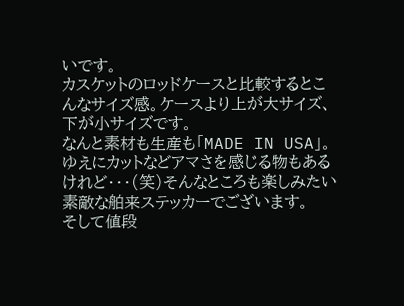いです。
カスケットのロッドケースと比較するとこんなサイズ感。ケースより上が大サイズ、下が小サイズです。
なんと素材も生産も「MADE IN USA」。ゆえにカットなどアマさを感じる物もあるけれど・・・(笑)そんなところも楽しみたい素敵な舶来ステッカーでございます。
そして値段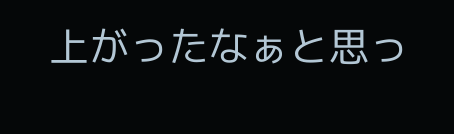上がったなぁと思っ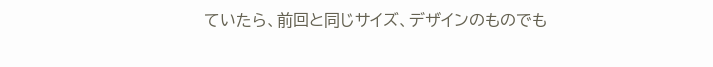ていたら、前回と同じサイズ、デザインのものでも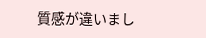質感が違いまし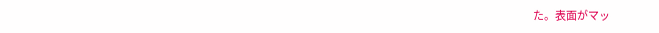た。表面がマッ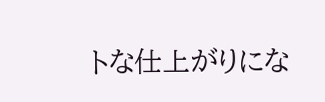トな仕上がりにな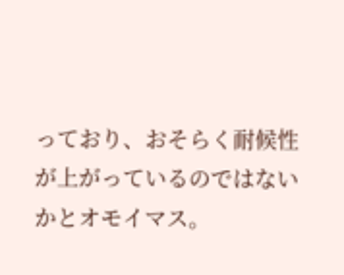っており、おそらく耐候性が上がっているのではないかとオモイマス。